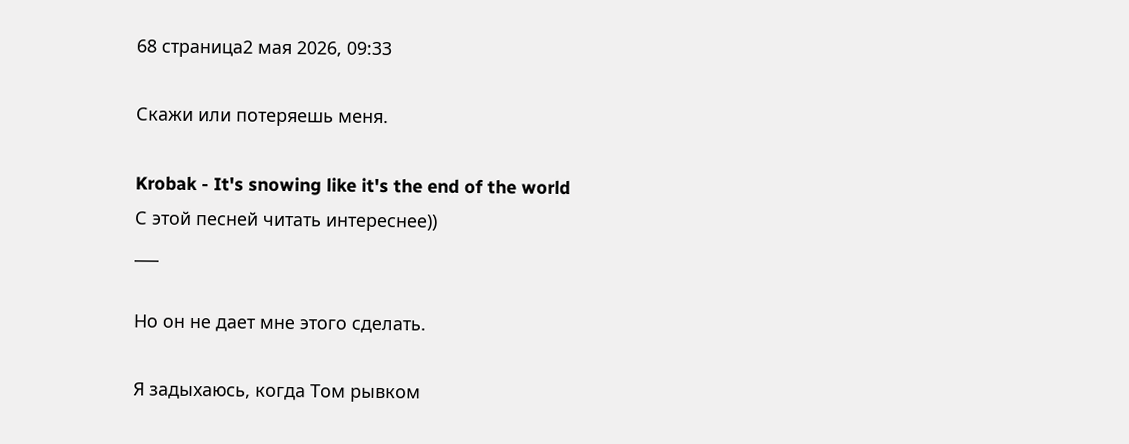68 страница2 мая 2026, 09:33

Скажи или потеряешь меня.

Krobak - It's snowing like it's the end of the world
С этой песней читать интереснее))
___

Но он не дает мне этого сделать.

Я задыхаюсь, когда Том рывком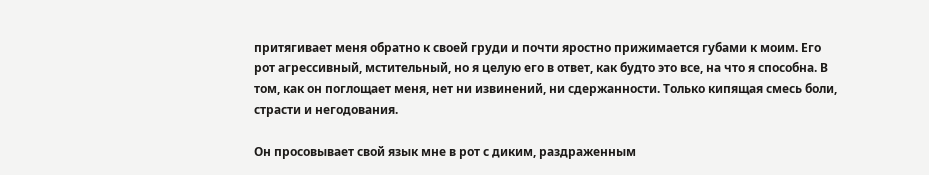притягивает меня обратно к своей груди и почти яростно прижимается губами к моим. Его рот агрессивный, мстительный, но я целую его в ответ, как будто это все, на что я способна. В том, как он поглощает меня, нет ни извинений, ни сдержанности. Только кипящая смесь боли, страсти и негодования.

Он просовывает свой язык мне в рот с диким, раздраженным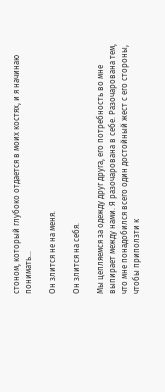стоном, который глубоко отдается в моих костях, и я начинаю понимать...

Он злится не на меня.

Он злится на себя.

Мы цепляемся за одежду друг друга, его потребность во мне выпирает между нами. Я разочарована в себе. Разочарована тем, что мне понадобился всего один достойный жест с его стороны, чтобы приползти к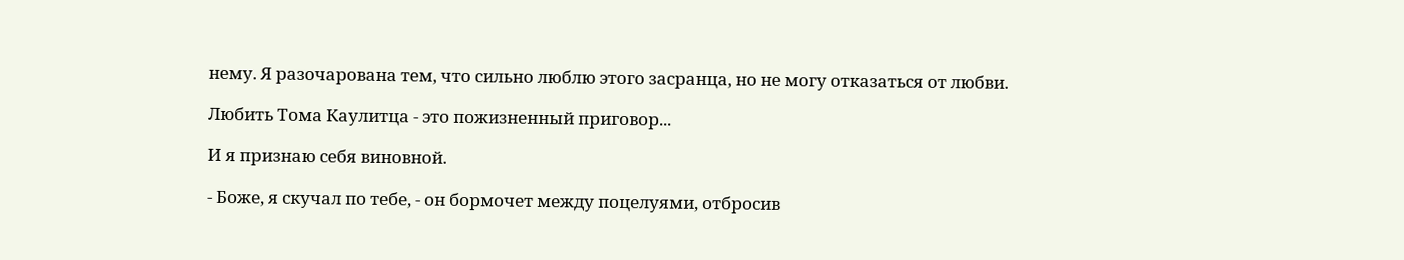нему. Я разочарована тем, что сильно люблю этого засранца, но не могу отказаться от любви.

Любить Тома Каулитца - это пожизненный приговор...

И я признаю себя виновной.

- Боже, я скучал по тебе, - он бормочет между поцелуями, отбросив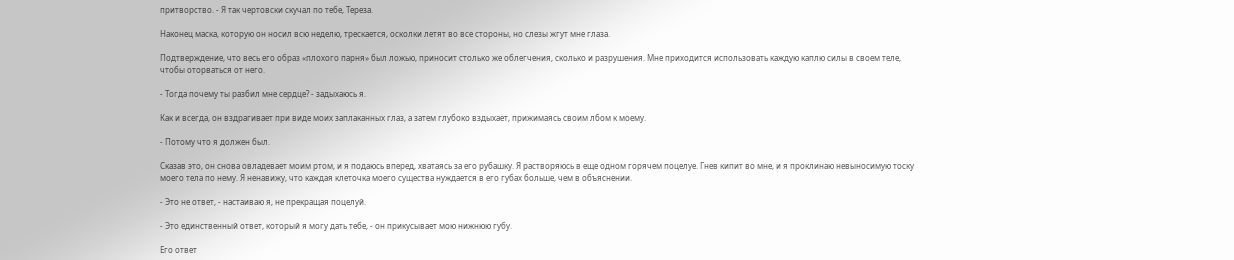притворство. - Я так чертовски скучал по тебе, Тереза.

Наконец маска, которую он носил всю неделю, трескается, осколки летят во все стороны, но слезы жгут мне глаза.

Подтверждение, что весь его образ «плохого парня» был ложью, приносит столько же облегчения, сколько и разрушения. Мне приходится использовать каждую каплю силы в своем теле, чтобы оторваться от него.

- Тогда почему ты разбил мне сердце? - задыхаюсь я.

Как и всегда, он вздрагивает при виде моих заплаканных глаз, а затем глубоко вздыхает, прижимаясь своим лбом к моему.

- Потому что я должен был.

Сказав это, он снова овладевает моим ртом, и я подаюсь вперед, хватаясь за его рубашку. Я растворяюсь в еще одном горячем поцелуе. Гнев кипит во мне, и я проклинаю невыносимую тоску моего тела по нему. Я ненавижу, что каждая клеточка моего существа нуждается в его губах больше, чем в объяснении.

- Это не ответ, - настаиваю я, не прекращая поцелуй.

- Это единственный ответ, который я могу дать тебе, - он прикусывает мою нижнюю губу.

Его ответ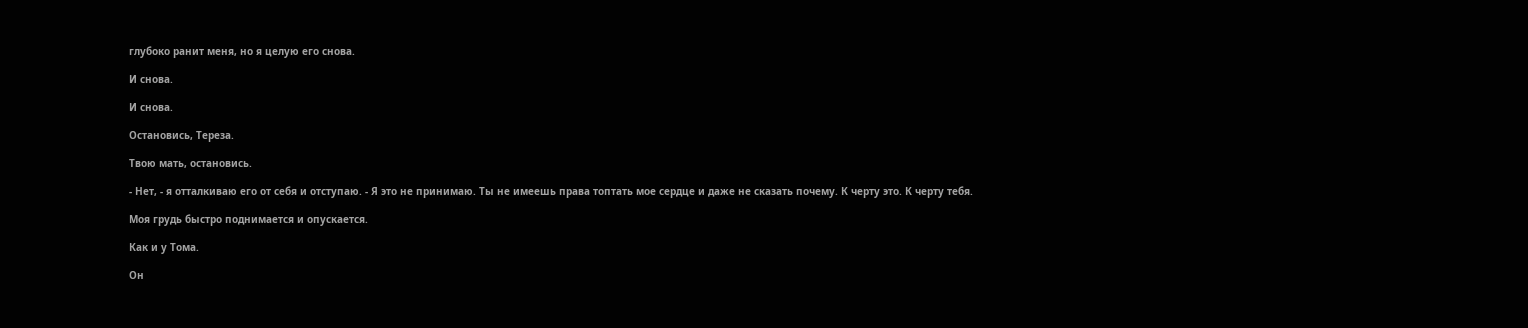глубоко ранит меня, но я целую его снова.

И снова.

И снова.

Остановись, Тереза.

Твою мать, остановись.

- Нет, - я отталкиваю его от себя и отступаю. - Я это не принимаю. Ты не имеешь права топтать мое сердце и даже не сказать почему. К черту это. К черту тебя.

Моя грудь быстро поднимается и опускается.

Как и у Тома.

Он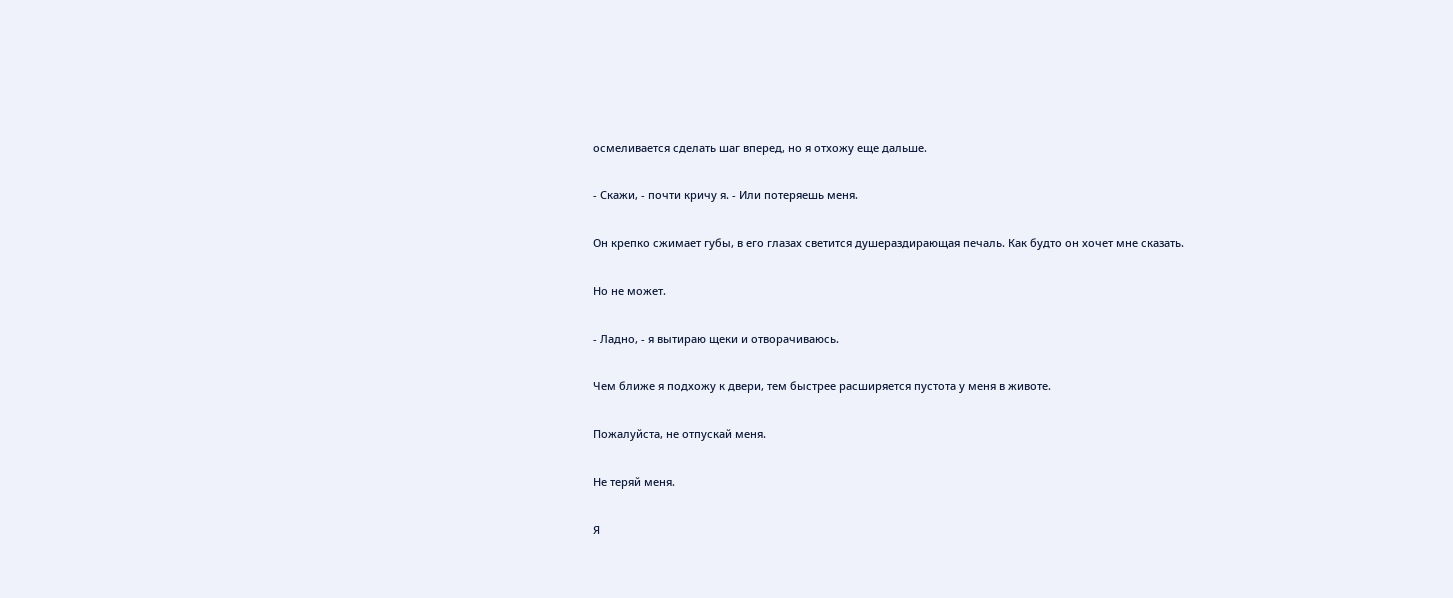осмеливается сделать шаг вперед, но я отхожу еще дальше.

- Скажи, - почти кричу я. - Или потеряешь меня.

Он крепко сжимает губы, в его глазах светится душераздирающая печаль. Как будто он хочет мне сказать.

Но не может.

- Ладно, - я вытираю щеки и отворачиваюсь.

Чем ближе я подхожу к двери, тем быстрее расширяется пустота у меня в животе.

Пожалуйста, не отпускай меня.

Не теряй меня.

Я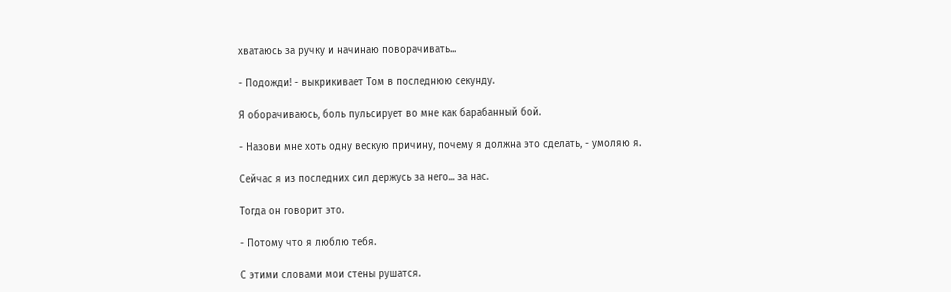хватаюсь за ручку и начинаю поворачивать...

- Подожди! - выкрикивает Том в последнюю секунду.

Я оборачиваюсь, боль пульсирует во мне как барабанный бой.

- Назови мне хоть одну вескую причину, почему я должна это сделать, - умоляю я.

Сейчас я из последних сил держусь за него... за нас.

Тогда он говорит это.

- Потому что я люблю тебя.

С этими словами мои стены рушатся.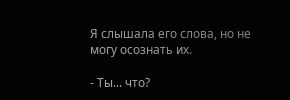Я слышала его слова, но не могу осознать их.

- Ты... что?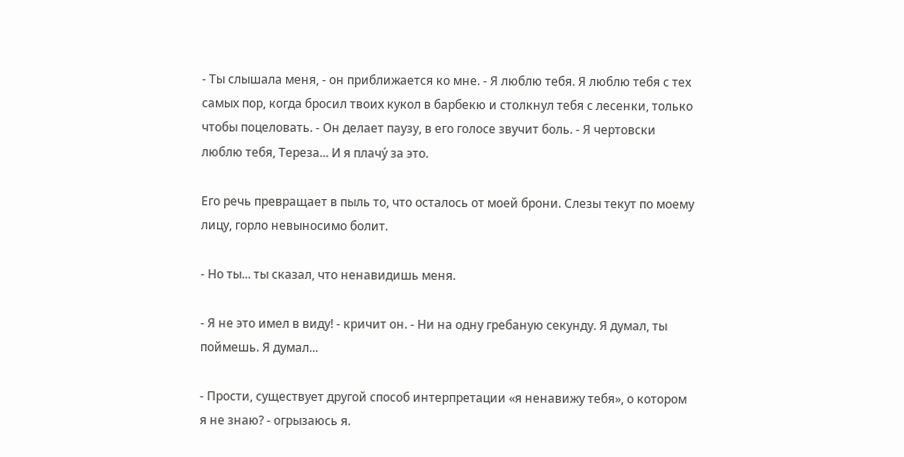- Ты слышала меня, - он приближается ко мне. - Я люблю тебя. Я люблю тебя с тех самых пор, когда бросил твоих кукол в барбекю и столкнул тебя с лесенки, только чтобы поцеловать. - Он делает паузу, в его голосе звучит боль. - Я чертовски люблю тебя, Тереза... И я плачу́ за это.

Его речь превращает в пыль то, что осталось от моей брони. Слезы текут по моему лицу, горло невыносимо болит.

- Но ты... ты сказал, что ненавидишь меня.

- Я не это имел в виду! - кричит он. - Ни на одну гребаную секунду. Я думал, ты поймешь. Я думал...

- Прости, существует другой способ интерпретации «я ненавижу тебя», о котором я не знаю? - огрызаюсь я.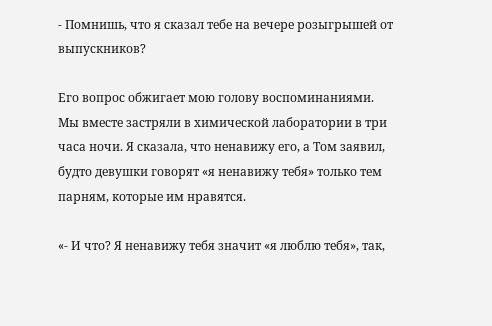- Помнишь, что я сказал тебе на вечере розыгрышей от выпускников?

Его вопрос обжигает мою голову воспоминаниями. Мы вместе застряли в химической лаборатории в три часа ночи. Я сказала, что ненавижу его, а Том заявил, будто девушки говорят «я ненавижу тебя» только тем парням, которые им нравятся.

«- И что? Я ненавижу тебя значит «я люблю тебя», так,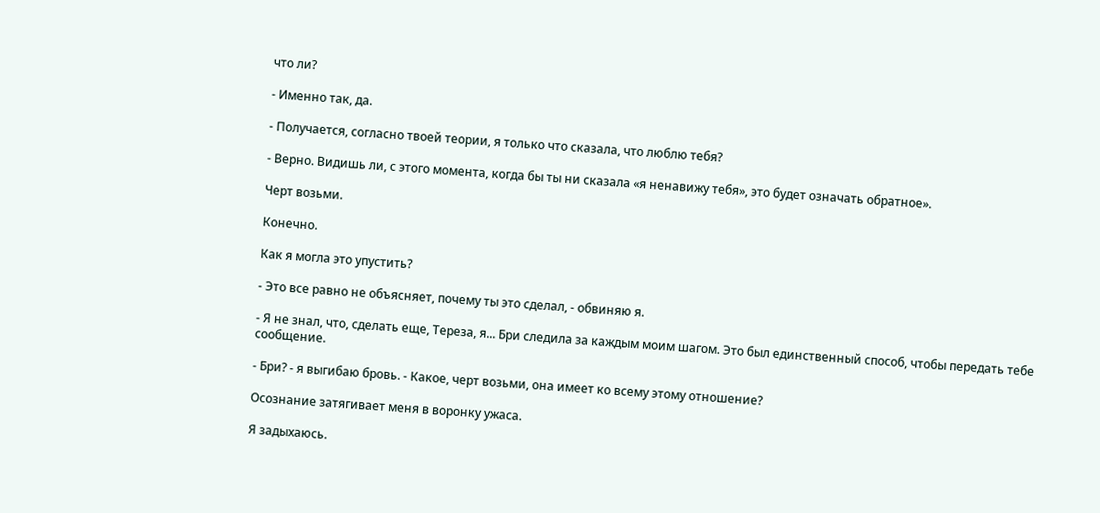что ли?

- Именно так, да.

- Получается, согласно твоей теории, я только что сказала, что люблю тебя?

- Верно. Видишь ли, с этого момента, когда бы ты ни сказала «я ненавижу тебя», это будет означать обратное».

Черт возьми.

Конечно.

Как я могла это упустить?

- Это все равно не объясняет, почему ты это сделал, - обвиняю я.

- Я не знал, что, сделать еще, Тереза, я... Бри следила за каждым моим шагом. Это был единственный способ, чтобы передать тебе сообщение.

- Бри? - я выгибаю бровь. - Какое, черт возьми, она имеет ко всему этому отношение?

Осознание затягивает меня в воронку ужаса.

Я задыхаюсь.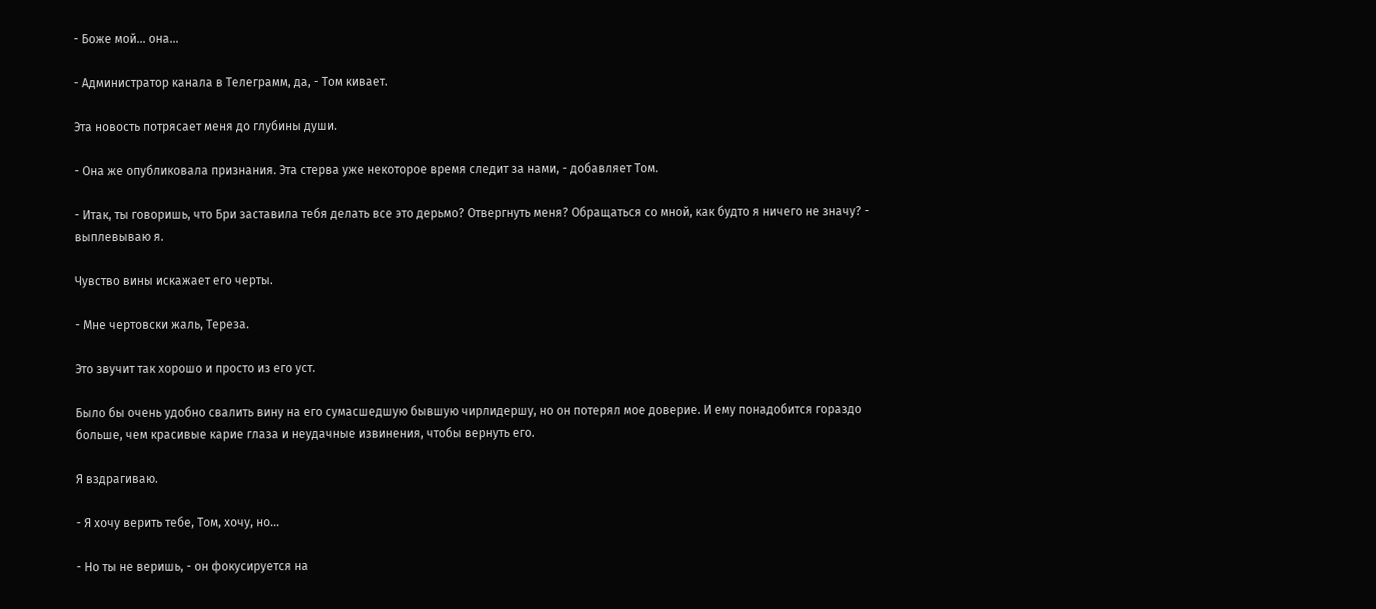- Боже мой... она...

- Администратор канала в Телеграмм, да, - Том кивает.

Эта новость потрясает меня до глубины души.

- Она же опубликовала признания. Эта стерва уже некоторое время следит за нами, - добавляет Том.

- Итак, ты говоришь, что Бри заставила тебя делать все это дерьмо? Отвергнуть меня? Обращаться со мной, как будто я ничего не значу? - выплевываю я.

Чувство вины искажает его черты.

- Мне чертовски жаль, Тереза.

Это звучит так хорошо и просто из его уст.

Было бы очень удобно свалить вину на его сумасшедшую бывшую чирлидершу, но он потерял мое доверие. И ему понадобится гораздо больше, чем красивые карие глаза и неудачные извинения, чтобы вернуть его.

Я вздрагиваю.

- Я хочу верить тебе, Том, хочу, но...

- Но ты не веришь, - он фокусируется на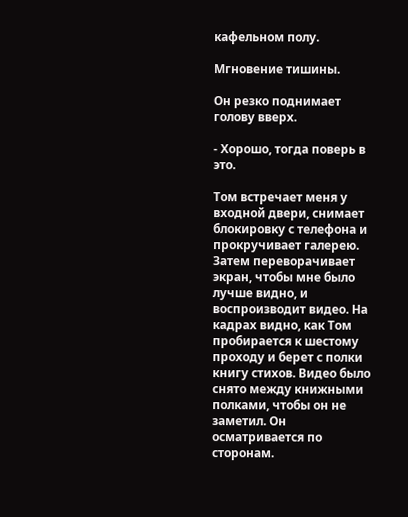кафельном полу.

Мгновение тишины.

Он резко поднимает голову вверх.

- Хорошо, тогда поверь в это.

Том встречает меня у входной двери, снимает блокировку с телефона и прокручивает галерею. Затем переворачивает экран, чтобы мне было лучше видно, и воспроизводит видео. На кадрах видно, как Том пробирается к шестому проходу и берет с полки книгу стихов. Видео было снято между книжными полками, чтобы он не заметил. Он осматривается по сторонам.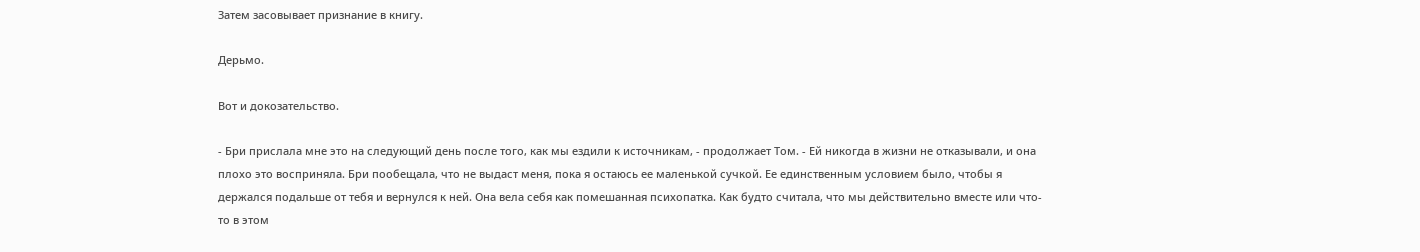Затем засовывает признание в книгу.

Дерьмо.

Вот и докозательство.

- Бри прислала мне это на следующий день после того, как мы ездили к источникам, - продолжает Том. - Ей никогда в жизни не отказывали, и она плохо это восприняла. Бри пообещала, что не выдаст меня, пока я остаюсь ее маленькой сучкой. Ее единственным условием было, чтобы я держался подальше от тебя и вернулся к ней. Она вела себя как помешанная психопатка. Как будто считала, что мы действительно вместе или что-то в этом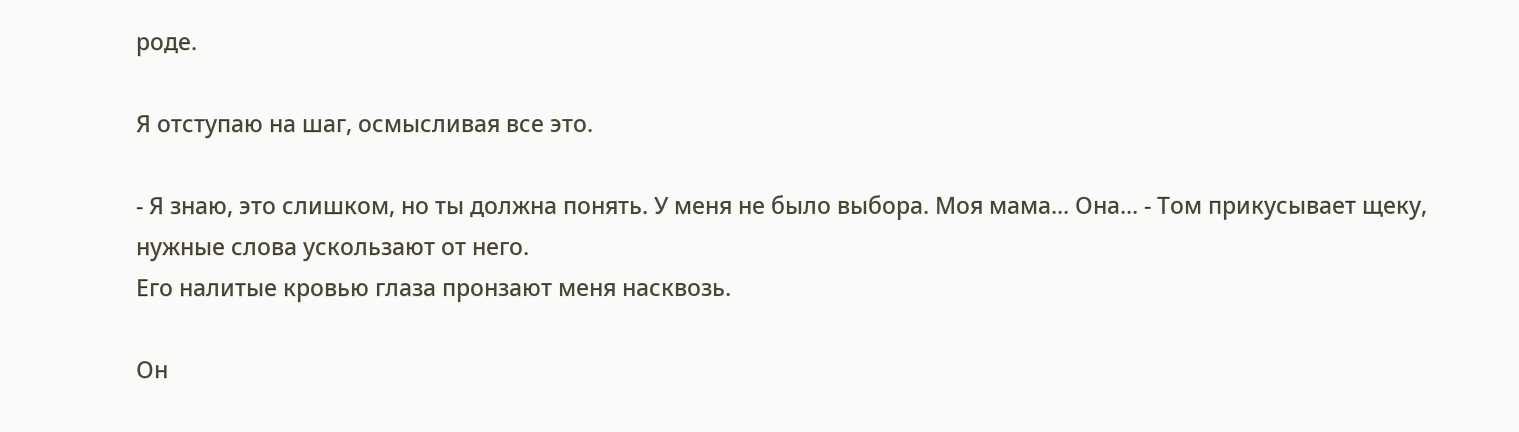роде.

Я отступаю на шаг, осмысливая все это.

- Я знаю, это слишком, но ты должна понять. У меня не было выбора. Моя мама... Она... - Том прикусывает щеку, нужные слова ускользают от него.
Его налитые кровью глаза пронзают меня насквозь.

Он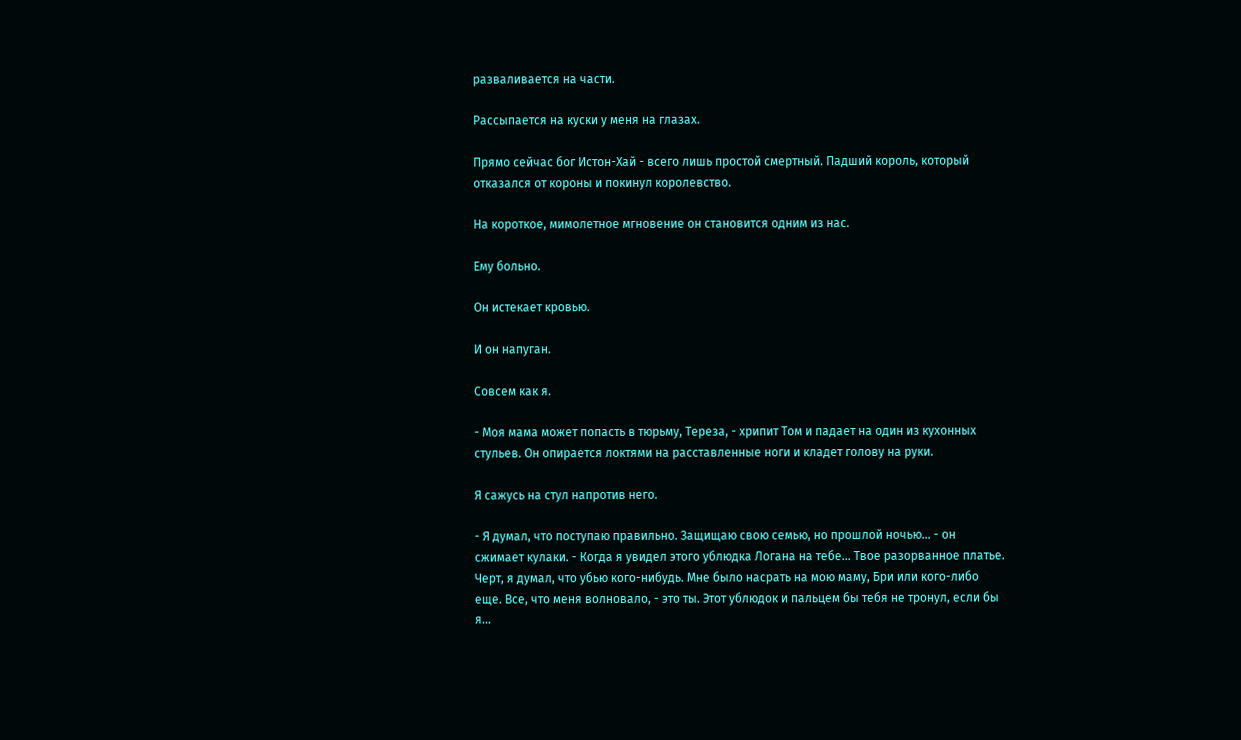разваливается на части.

Рассыпается на куски у меня на глазах.

Прямо сейчас бог Истон-Хай - всего лишь простой смертный. Падший король, который отказался от короны и покинул королевство.

На короткое, мимолетное мгновение он становится одним из нас.

Ему больно.

Он истекает кровью.

И он напуган.

Совсем как я.

- Моя мама может попасть в тюрьму, Тереза, - хрипит Том и падает на один из кухонных стульев. Он опирается локтями на расставленные ноги и кладет голову на руки.

Я сажусь на стул напротив него.

- Я думал, что поступаю правильно. Защищаю свою семью, но прошлой ночью... - он сжимает кулаки. - Когда я увидел этого ублюдка Логана на тебе... Твое разорванное платье. Черт, я думал, что убью кого-нибудь. Мне было насрать на мою маму, Бри или кого-либо еще. Все, что меня волновало, - это ты. Этот ублюдок и пальцем бы тебя не тронул, если бы я...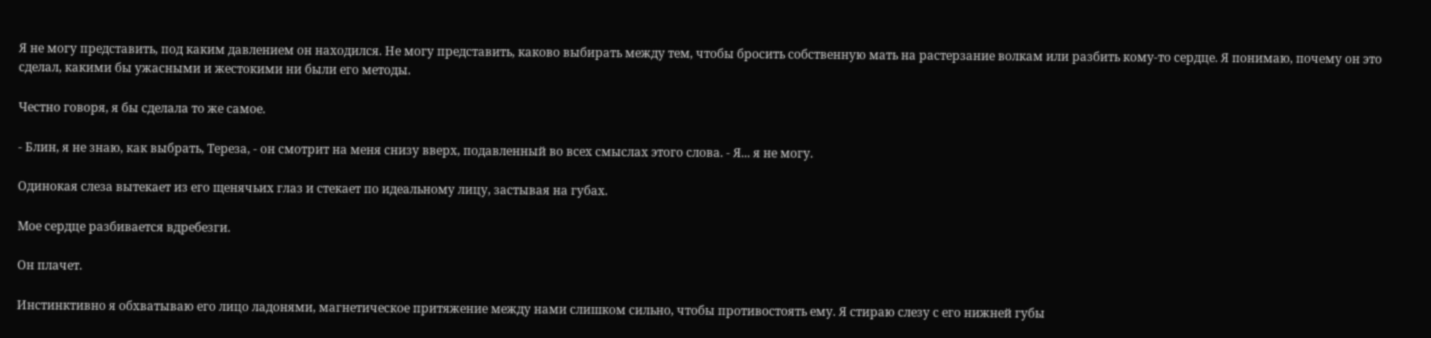Я не могу представить, под каким давлением он находился. Не могу представить, каково выбирать между тем, чтобы бросить собственную мать на растерзание волкам или разбить кому-то сердце. Я понимаю, почему он это сделал, какими бы ужасными и жестокими ни были его методы.

Честно говоря, я бы сделала то же самое.

- Блин, я не знаю, как выбрать, Тереза, - он смотрит на меня снизу вверх, подавленный во всех смыслах этого слова. - Я... я не могу.

Одинокая слеза вытекает из его щенячьих глаз и стекает по идеальному лицу, застывая на губах.

Мое сердце разбивается вдребезги.

Он плачет.

Инстинктивно я обхватываю его лицо ладонями, магнетическое притяжение между нами слишком сильно, чтобы противостоять ему. Я стираю слезу с его нижней губы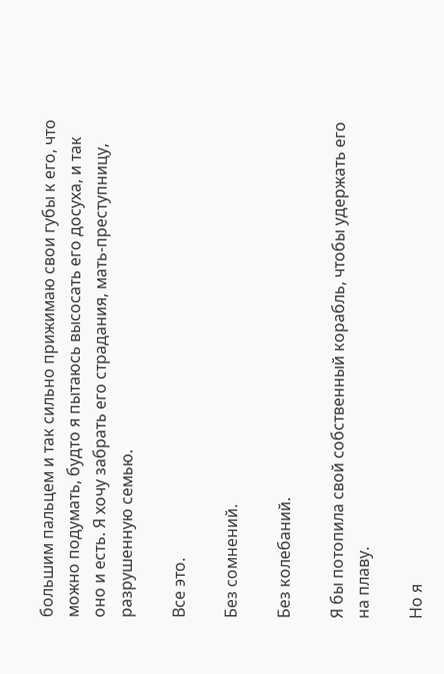большим пальцем и так сильно прижимаю свои губы к его, что можно подумать, будто я пытаюсь высосать его досуха, и так оно и есть. Я хочу забрать его страдания, мать-преступницу, разрушенную семью.

Все это.

Без сомнений.

Без колебаний.

Я бы потопила свой собственный корабль, чтобы удержать его на плаву.

Но я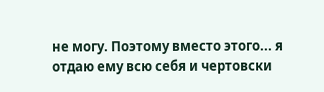не могу. Поэтому вместо этого... я отдаю ему всю себя и чертовски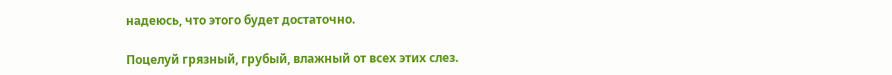надеюсь, что этого будет достаточно.

Поцелуй грязный, грубый, влажный от всех этих слез.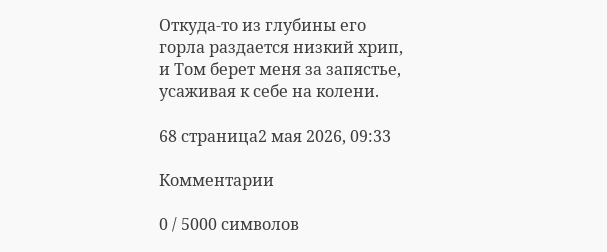Откуда-то из глубины его горла раздается низкий хрип, и Том берет меня за запястье, усаживая к себе на колени.

68 страница2 мая 2026, 09:33

Комментарии

0 / 5000 символов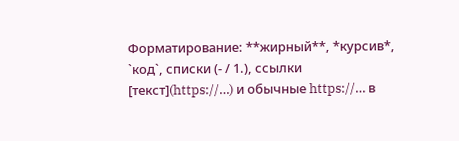Форматирование: **жирный**, *курсив*, `код`, списки (- / 1.), ссылки [текст](https://…) и обычные https://… в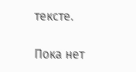тексте.

Пока нет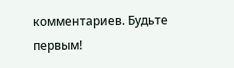комментариев. Будьте первым!